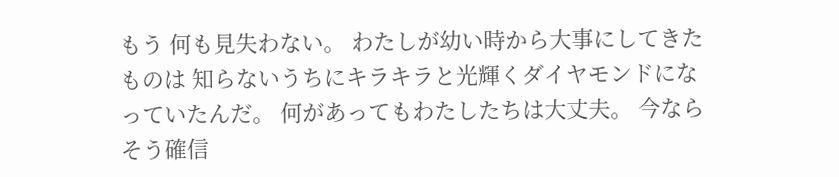もう 何も見失わない。 わたしが幼い時から大事にしてきたものは 知らないうちにキラキラと光輝くダイヤモンドになっていたんだ。 何があってもわたしたちは大丈夫。 今ならそう確信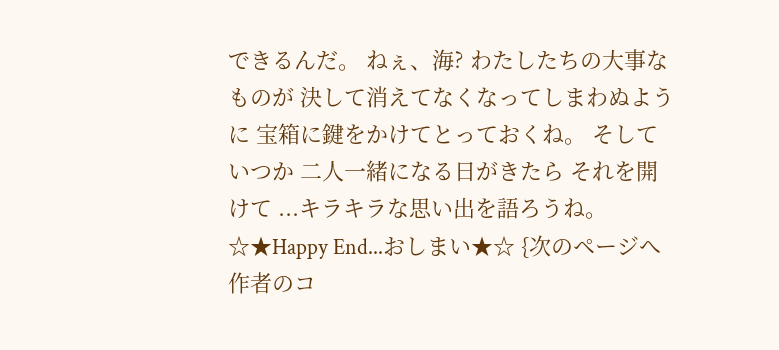できるんだ。 ねぇ、海? わたしたちの大事なものが 決して消えてなくなってしまわぬように 宝箱に鍵をかけてとっておくね。 そしていつか 二人一緒になる日がきたら それを開けて ...キラキラな思い出を語ろうね。 ☆★Happy End...おしまい★☆ {次のページへ作者のコ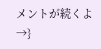メントが続くよ→}